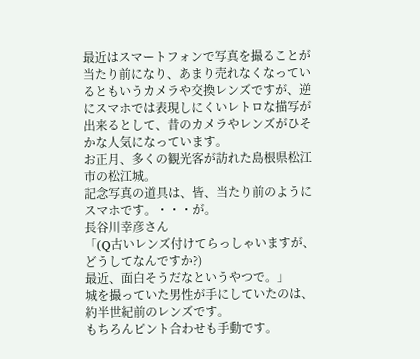最近はスマートフォンで写真を撮ることが当たり前になり、あまり売れなくなっているともいうカメラや交換レンズですが、逆にスマホでは表現しにくいレトロな描写が出来るとして、昔のカメラやレンズがひそかな人気になっています。
お正月、多くの観光客が訪れた島根県松江市の松江城。
記念写真の道具は、皆、当たり前のようにスマホです。・・・が。
長谷川幸彦さん
「(Q古いレンズ付けてらっしゃいますが、どうしてなんですか?)
最近、面白そうだなというやつで。」
城を撮っていた男性が手にしていたのは、約半世紀前のレンズです。
もちろんピント合わせも手動です。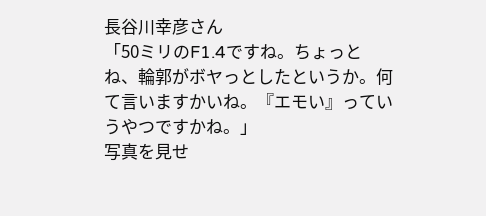長谷川幸彦さん
「50ミリのF1.4ですね。ちょっとね、輪郭がボヤっとしたというか。何て言いますかいね。『エモい』っていうやつですかね。」
写真を見せ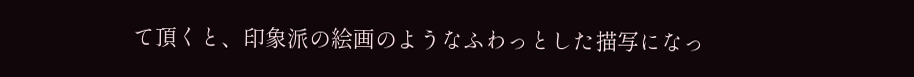て頂くと、印象派の絵画のようなふわっとした描写になっ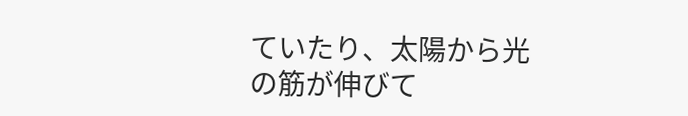ていたり、太陽から光の筋が伸びて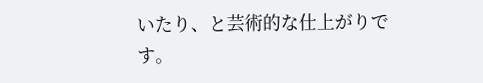いたり、と芸術的な仕上がりです。